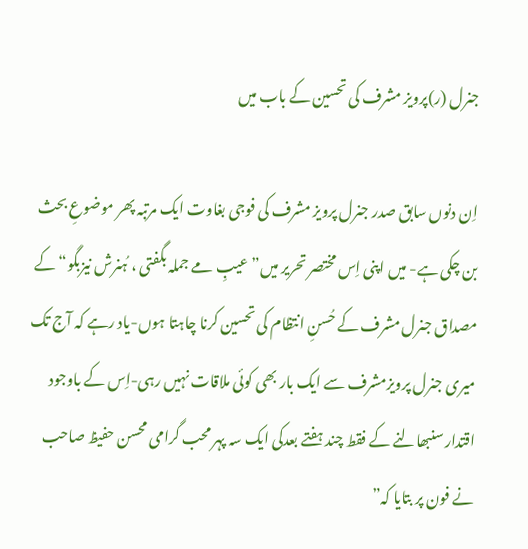جنرل (ر)پرویز مشرف کی تحسین کے باب میں

اِن دنوں سابق صدر جنرل پرویز مشرف کی فوجی بغاوت ایک مرتبہ پھر موضوعِ بحث بن چکی ہے- میں اپنی اِس مختصر تحریر میں”عیبِ مے جملہ بگفتی ، ہُنرش نیزبگو“ کے مصداق جنرل مشرف کے حُسنِ انتظام کی تحسین کرنا چاہتا ہوں-یاد رہے کہ آج تک میری جنرل پرویزمشرف سے ایک بار بھی کوئی ملاقات نہیں رہی-اِس کے باوجود اقتدار سنبھالنے کے فقط چند ہفتے بعدکی ایک سہ پہر محب گرامی محسن حفیظ صاحب نے فون پر بتایا کہ”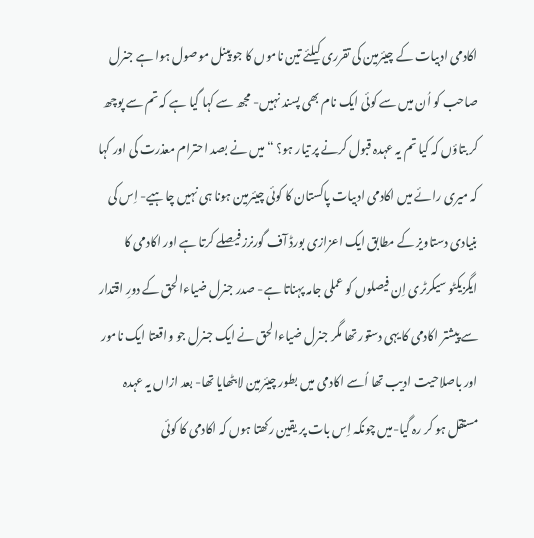اکادمی ادبیات کے چیئرمین کی تقرری کیلئے تین ناموں کا جو پینل موصول ہوا ہے جنرل صاحب کو اُن میں سے کوئی ایک نام بھی پسند نہیں- مجھ سے کہا گیا ہے کہ تم سے پوچھ کر بتاؤں کہ کیا تم یہ عہدہ قبول کرنے پر تیار ہو؟ “میں نے بصد احترام معذرت کی اور کہا کہ میری رائے میں اکادمی ادبیات پاکستان کا کوئی چیئرمین ہونا ہی نہیں چاہیے- اِس کی بنیادی دستاویز کے مطابق ایک اعزازی بورڈ آف گورنرز فیصلے کرتا ہے اور اکادمی کا ایگزیکٹو سیکرٹری اِن فیصلوں کو عملی جامہ پہناتا ہے- صدر جنرل ضیاءالحق کے دورِ اقتدار سے پیشتر اکادمی کا یہی دستور تھا مگر جنرل ضیاءالحق نے ایک جنرل جو واقعتا ایک نامور اور باصلاحیت ادیب تھا اُسے اکادمی میں بطور چیئرمین لابٹھایا تھا- بعد ازاں یہ عہدہ مستقل ہو کر رہ گیا-میں چونکہ اِس بات پر یقین رکھتا ہوں کہ اکادمی کا کوئی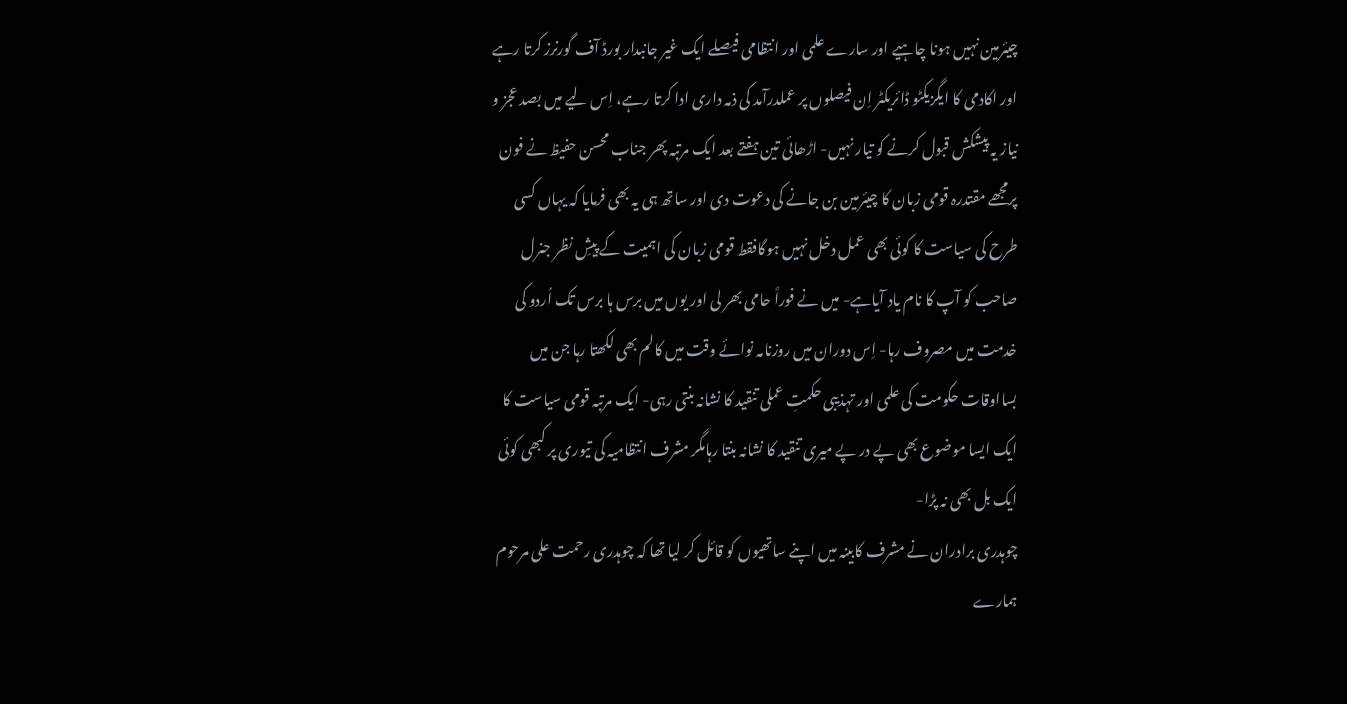چیئرمین نہیں ہونا چاہیے اور سارے علمی اور انتظامی فیصلے ایک غیر جانبدار بورڈ آف گورنرز کرتا رہے اور اکادمی کا ایگزیکٹو ڈائریکٹر اِن فیصلوں پر عملدرآمد کی ذمہ داری ادا کرتا رہے، اِس لیے میں بصد عجز و نیاز یہ پیشکش قبول کرنے کو تیار نہیں- اڑھائی تین ہفتے بعد ایک مرتبہ پھر جناب محسن حفیظ نے فون پرمجھے مقتدرہ قومی زبان کا چیئرمین بن جانے کی دعوت دی اور ساتھ ہی یہ بھی فرمایا کہ یہاں کسی طرح کی سیاست کا کوئی بھی عمل دخل نہیں ہوگافقط قومی زبان کی اہمیت کے پیشِ نظر جنرل صاحب کو آپ کا نام یاد آیاہے- میں نے فوراً حامی بھر لی اور یوں میں برس ہا برس تک اُردو کی خدمت میں مصروف رہا- اِس دوران میں روزنامہ نوائے وقت میں کالم بھی لکھتا رہا جن میں بسااوقات حکومت کی علمی اور تہذیبی حکمتِ عملی تنقید کا نشانہ بنتی رہی- ایک مرتبہ قومی سیاست کا ایک ایسا موضوع بھی پے در پے میری تنقید کا نشانہ بنتا رہامگر مشرف انتظامیہ کی تیوری پر کبھی کوئی ایک بل بھی نہ پڑا-
چوہدری برادران نے مشرف کابینہ میں اپنے ساتھیوں کو قائل کر لیا تھا کہ چوہدری رحمت علی مرحوم ہمارے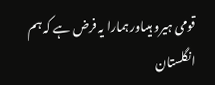قومی ہیرو ہیںاور ہمارا یہ فرض ہے کہ ہم انگلستان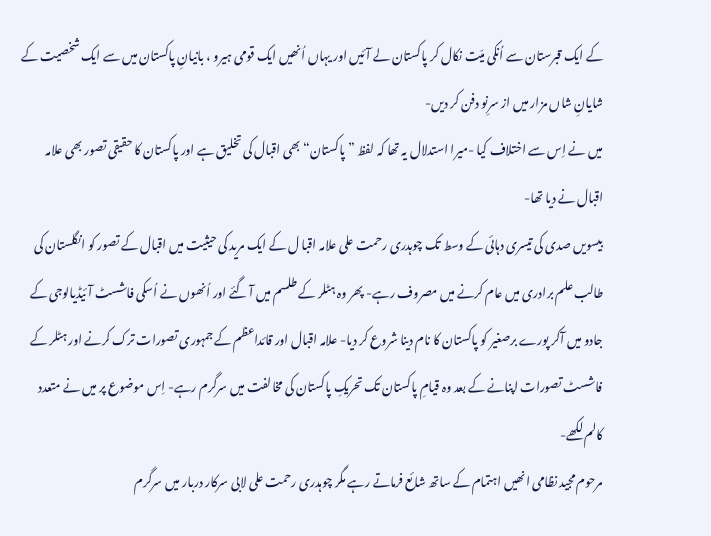کے ایک قبرستان سے اُنکی میّت نکال کر پاکستان لے آئیں اور یہاں اُنھیں ایک قومی ہیرو ، بانیانِ پاکستان میں سے ایک شخصیت کے شایانِ شاں مزار میں از سرِنو دفن کر دیں-
میں نے اِس سے اختلاف کیا -میرا استدلال یہ تھا کہ لفظ ”پاکستان“ بھی اقبال کی تخلیق ہے اور پاکستان کا حقیقی تصور بھی علامہ اقبال نے دیا تھا-
بیسویں صدی کی تیسری دہائی کے وسط تک چوہدری رحمت علی علامہ اقبا ل کے ایک مرید کی حیثیت میں اقبال کے تصور کو انگلستان کی طالب علم برادری میں عام کرنے میں مصروف رہے- پھر وہ ہٹلر کے طلسم میں آ گئے اور اُنھوں نے اُسکی فاشسٹ آئیڈیالوجی کے جادو میں آکر پورے برصغیر کو پاکستان کا نام دینا شروع کر دیا- علامہ اقبال اور قائداعظم کے جمہوری تصورات ترک کرنے اور ہٹلر کے فاشسٹ تصورات اپنانے کے بعد وہ قیامِ پاکستان تک تحریکِ پاکستان کی مخالفت میں سرگرم رہے- اِس موضوع پر میں نے متعدد کالم لکھے-
مرحوم مجید نظامی انھیں اہتمام کے ساتھ شائع فرماتے رہے مگر چوہدری رحمت علی لابی سرکار دربار میں سرگرم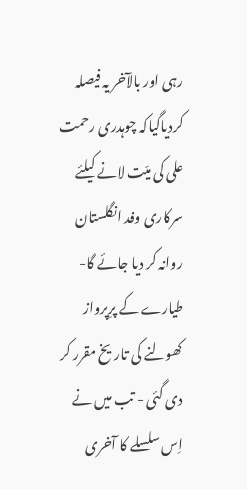رہی اور بالآخر یہ فیصلہ کردیاگیاکہ چوہدری رحمت علی کی میّت لانے کیلئے سرکاری وفد انگلستان روانہ کر دیا جائے گا- طیارے کے پرِپرواز کھولنے کی تاریخ مقرر کر دی گئی - تب میں نے اِس سلسلے کا آخری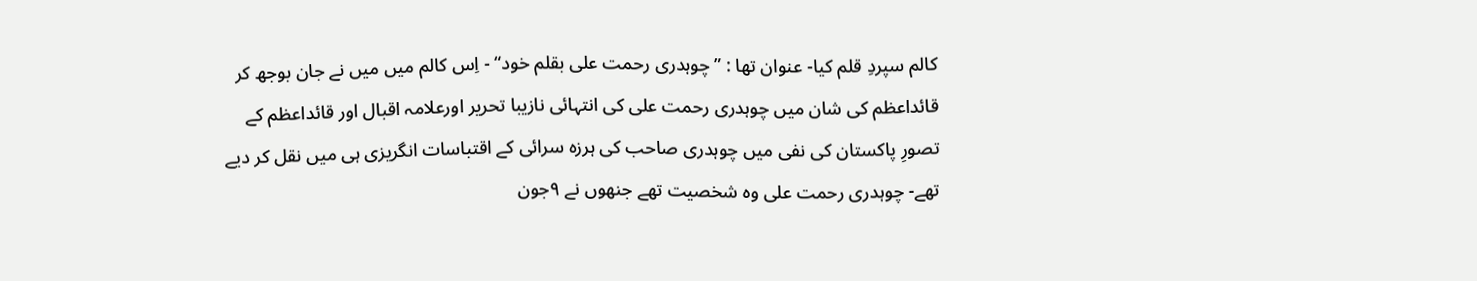کالم سپردِ قلم کیا- عنوان تھا : ”چوہدری رحمت علی بقلم خود“ - اِس کالم میں میں نے جان بوجھ کر قائداعظم کی شان میں چوہدری رحمت علی کی انتہائی نازیبا تحریر اورعلامہ اقبال اور قائداعظم کے تصورِ پاکستان کی نفی میں چوہدری صاحب کی ہرزہ سرائی کے اقتباسات انگریزی ہی میں نقل کر دیے تھے- چوہدری رحمت علی وہ شخصیت تھے جنھوں نے ۹جون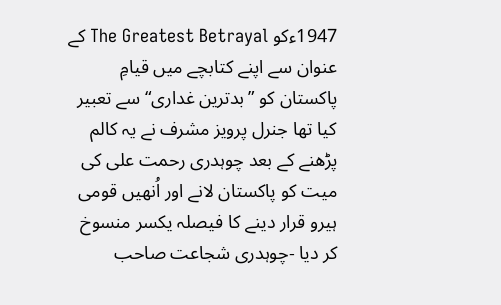1947ءکو The Greatest Betrayal کے عنوان سے اپنے کتابچے میں قیامِ پاکستان کو ”بدترین غداری“سے تعبیر کیا تھا جنرل پرویز مشرف نے یہ کالم پڑھنے کے بعد چوہدری رحمت علی کی میت کو پاکستان لانے اور اُنھیں قومی ہیرو قرار دینے کا فیصلہ یکسر منسوخ کر دیا -چوہدری شجاعت صاحب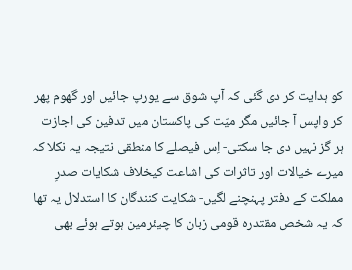کو ہدایت کر دی گئی کہ آپ شوق سے یورپ جائیں اور گھوم پھر کر واپس آ جائیں مگر میّت کی پاکستان میں تدفین کی اجازت ہر گز نہیں دی جا سکتی- اِس فیصلے کا منطقی نتیجہ یہ نکلا کہ میرے خیالات اور تاثرات کی اشاعت کیخلاف شکایات صدرِ مملکت کے دفتر پہنچنے لگیں- شکایت کنندگان کا استدلال یہ تھا کہ یہ شخص مقتدرہ قومی زبان کا چیئرمین ہوتے ہوئے بھی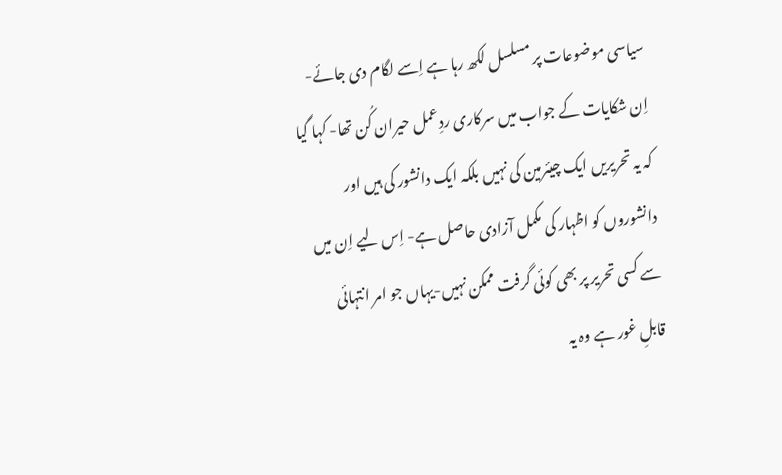سیاسی موضوعات پر مسلسل لکھ رہا ہے اِسے لگام دی جائے- اِن شکایات کے جواب میں سرکاری ردِعمل حیران کُن تھا- کہا گیا کہ یہ تحریریں ایک چیئرمین کی نہیں بلکہ ایک دانشور کی ہیں اور دانشوروں کو اظہار کی مکمل آزادی حاصل ہے- اِس لیے اِن میں سے کسی تحریر پر بھی کوئی گرفت ممکن نہیں-یہاں جو امر انتہائی قابلِ غور ہے وہ یہ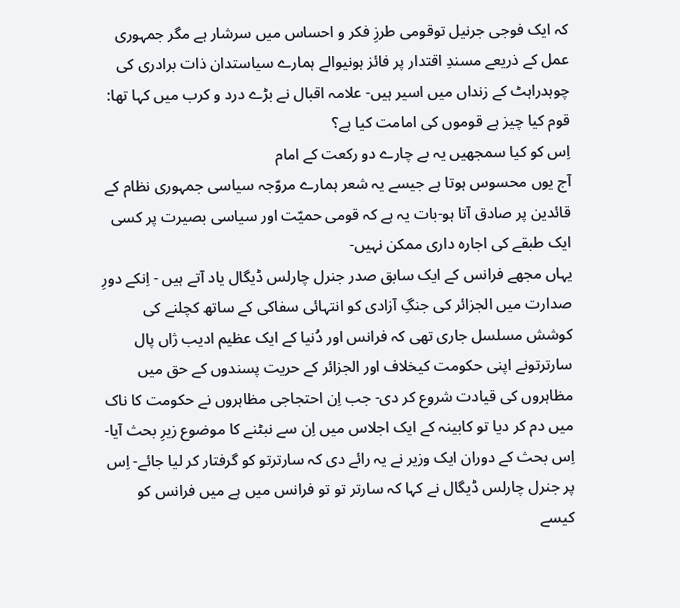کہ ایک فوجی جرنیل توقومی طرزِ فکر و احساس میں سرشار ہے مگر جمہوری عمل کے ذریعے مسندِ اقتدار پر فائز ہونیوالے ہمارے سیاستدان ذات برادری کی چوہدراہٹ کے زنداں میں اسیر ہیں- علامہ اقبال نے بڑے درد و کرب میں کہا تھا:
قوم کیا چیز ہے قوموں کی امامت کیا ہے؟
اِس کو کیا سمجھیں یہ بے چارے دو رکعت کے امام
آج یوں محسوس ہوتا ہے جیسے یہ شعر ہمارے مروّجہ سیاسی جمہوری نظام کے قائدین پر صادق آتا ہو-بات یہ ہے کہ قومی حمیّت اور سیاسی بصیرت پر کسی ایک طبقے کی اجارہ داری ممکن نہیں-
یہاں مجھے فرانس کے ایک سابق صدر جنرل چارلس ڈیگال یاد آتے ہیں - اِنکے دورِ صدارت میں الجزائر کی جنگِ آزادی کو انتہائی سفاکی کے ساتھ کچلنے کی کوشش مسلسل جاری تھی کہ فرانس اور دُنیا کے ایک عظیم ادیب ژاں پال سارترتونے اپنی حکومت کیخلاف اور الجزائر کے حریت پسندوں کے حق میں مظاہروں کی قیادت شروع کر دی- جب اِن احتجاجی مظاہروں نے حکومت کا ناک میں دم کر دیا تو کابینہ کے ایک اجلاس میں اِن سے نبٹنے کا موضوع زیرِ بحث آیا- اِس بحث کے دوران ایک وزیر نے یہ رائے دی کہ سارترتو کو گرفتار کر لیا جائے- اِس پر جنرل چارلس ڈیگال نے کہا کہ سارتر تو تو فرانس میں ہے میں فرانس کو کیسے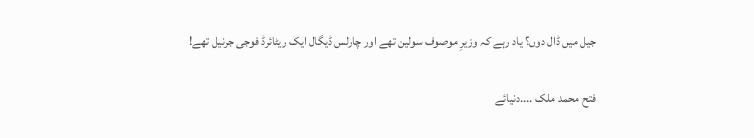جیل میں ڈال دوں؟ یاد رہے کہ وزیرِ موصوف سولین تھے اور چارلس ڈیگال ایک ریٹائرڈ فوجی جرنیل تھے!

فتح محمد ملک ....دنیائے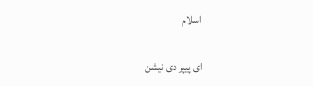اسلام

ای پیپر دی نیشن